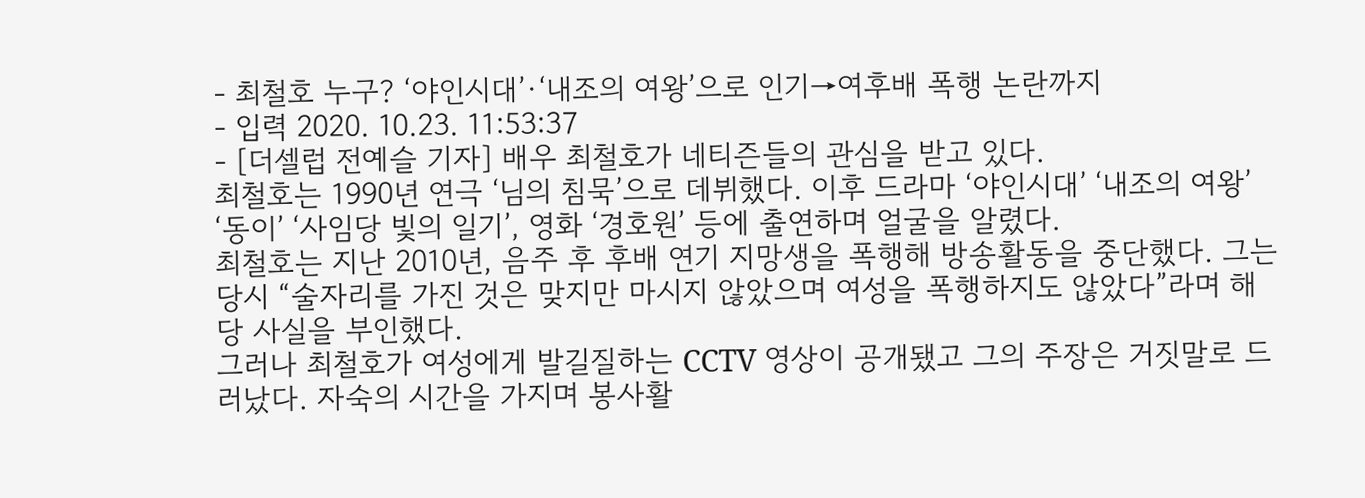- 최철호 누구? ‘야인시대’·‘내조의 여왕’으로 인기→여후배 폭행 논란까지
- 입력 2020. 10.23. 11:53:37
- [더셀럽 전예슬 기자] 배우 최철호가 네티즌들의 관심을 받고 있다.
최철호는 1990년 연극 ‘님의 침묵’으로 데뷔했다. 이후 드라마 ‘야인시대’ ‘내조의 여왕’ ‘동이’ ‘사임당 빛의 일기’, 영화 ‘경호원’ 등에 출연하며 얼굴을 알렸다.
최철호는 지난 2010년, 음주 후 후배 연기 지망생을 폭행해 방송활동을 중단했다. 그는 당시 “술자리를 가진 것은 맞지만 마시지 않았으며 여성을 폭행하지도 않았다”라며 해당 사실을 부인했다.
그러나 최철호가 여성에게 발길질하는 CCTV 영상이 공개됐고 그의 주장은 거짓말로 드러났다. 자숙의 시간을 가지며 봉사활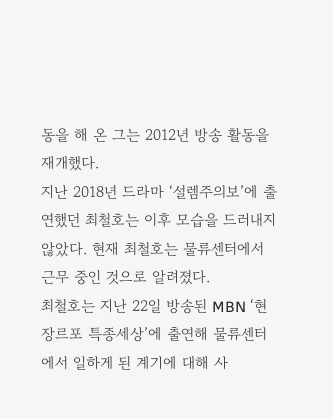동을 해 온 그는 2012년 방송 활동을 재개했다.
지난 2018년 드라마 ‘설렘주의보’에 출연했던 최철호는 이후 모습을 드러내지 않았다. 현재 최철호는 물류센터에서 근무 중인 것으로 알려졌다.
최철호는 지난 22일 방송된 MBN ‘현장르포 특종세상’에 출연해 물류센터에서 일하게 된 계기에 대해 사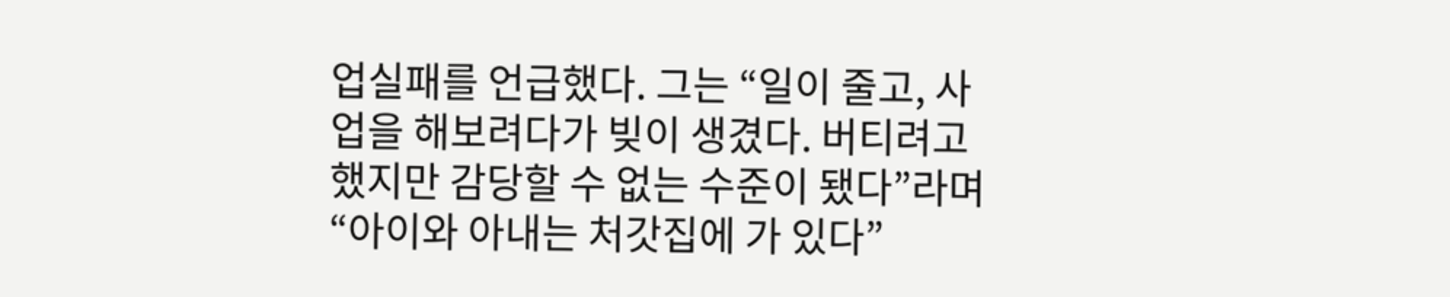업실패를 언급했다. 그는 “일이 줄고, 사업을 해보려다가 빚이 생겼다. 버티려고 했지만 감당할 수 없는 수준이 됐다”라며 “아이와 아내는 처갓집에 가 있다”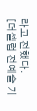라고 전했다.
[더셀럽 전예슬 기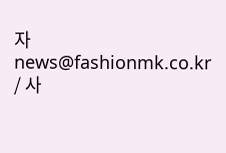자 news@fashionmk.co.kr / 사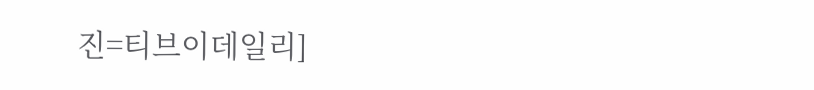진=티브이데일리]